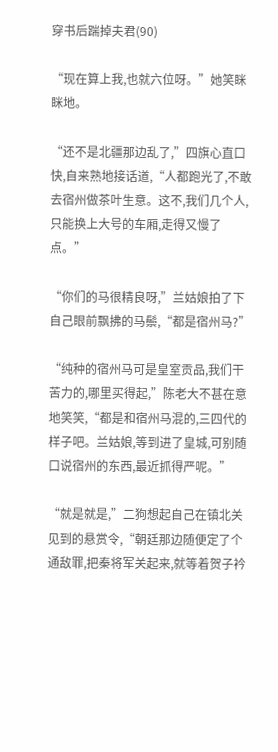穿书后踹掉夫君(90)

“现在算上我,也就六位呀。”她笑眯眯地。

“还不是北疆那边乱了,”四旗心直口快,自来熟地接话道,“人都跑光了,不敢去宿州做茶叶生意。这不,我们几个人,只能换上大号的车厢,走得又慢了点。”

“你们的马很精良呀,”兰姑娘拍了下自己眼前飘拂的马鬃,“都是宿州马?”

“纯种的宿州马可是皇室贡品,我们干苦力的,哪里买得起,”陈老大不甚在意地笑笑,“都是和宿州马混的,三四代的样子吧。兰姑娘,等到进了皇城,可别随口说宿州的东西,最近抓得严呢。”

“就是就是,”二狗想起自己在镇北关见到的悬赏令,“朝廷那边随便定了个通敌罪,把秦将军关起来,就等着贺子衿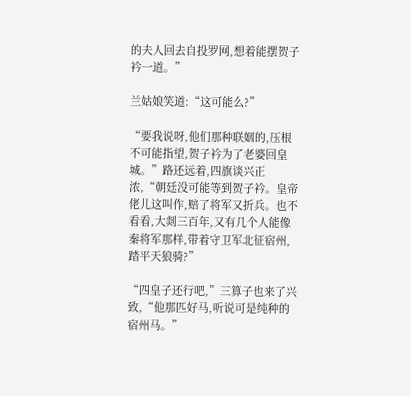的夫人回去自投罗网,想着能摆贺子衿一道。”

兰姑娘笑道:“这可能么?”

“要我说呀,他们那种联姻的,压根不可能指望,贺子衿为了老婆回皇城。”路还远着,四旗谈兴正浓,“朝廷没可能等到贺子衿。皇帝佬儿这叫作,赔了将军又折兵。也不看看,大剡三百年,又有几个人能像秦将军那样,带着守卫军北征宿州,踏平天狼骑?”

“四皇子还行吧,”三算子也来了兴致,“他那匹好马,听说可是纯种的宿州马。”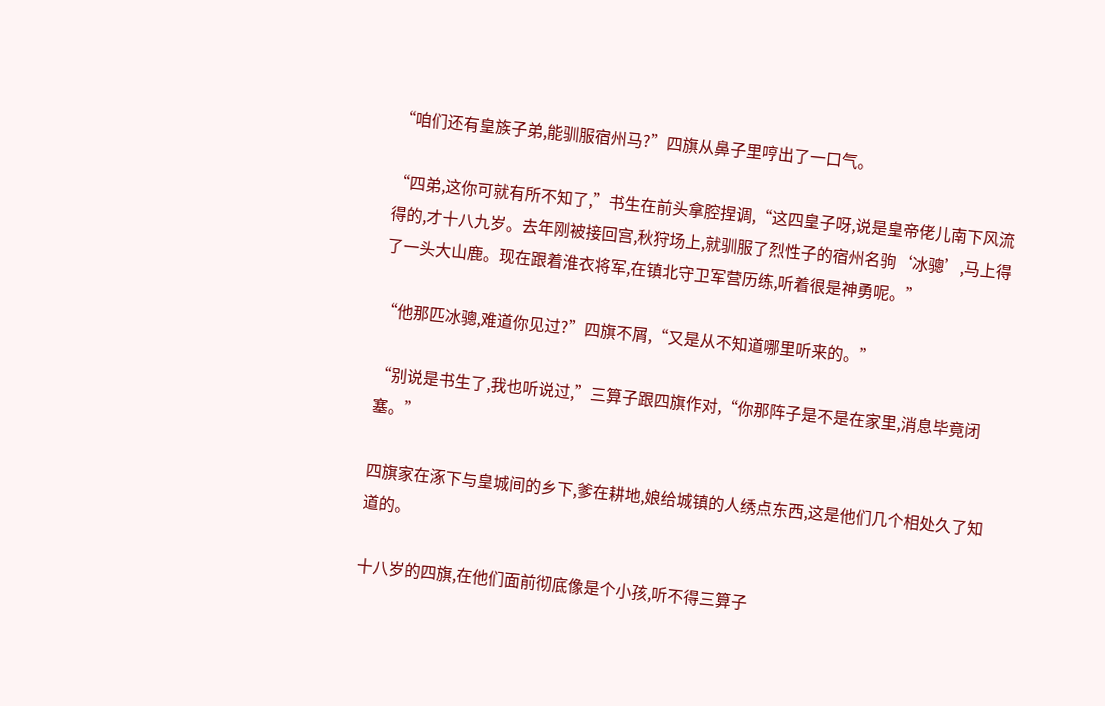“咱们还有皇族子弟,能驯服宿州马?”四旗从鼻子里哼出了一口气。

“四弟,这你可就有所不知了,”书生在前头拿腔捏调,“这四皇子呀,说是皇帝佬儿南下风流得的,才十八九岁。去年刚被接回宫,秋狩场上,就驯服了烈性子的宿州名驹‘冰骢’,马上得了一头大山鹿。现在跟着淮衣将军,在镇北守卫军营历练,听着很是神勇呢。”

“他那匹冰骢,难道你见过?”四旗不屑,“又是从不知道哪里听来的。”

“别说是书生了,我也听说过,”三算子跟四旗作对,“你那阵子是不是在家里,消息毕竟闭塞。”

四旗家在涿下与皇城间的乡下,爹在耕地,娘给城镇的人绣点东西,这是他们几个相处久了知道的。

十八岁的四旗,在他们面前彻底像是个小孩,听不得三算子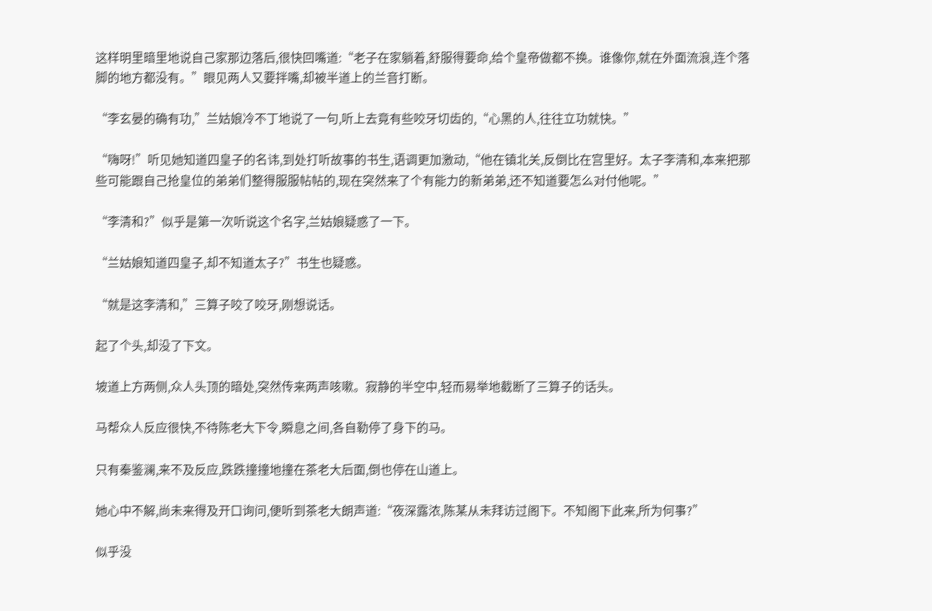这样明里暗里地说自己家那边落后,很快回嘴道:“老子在家躺着,舒服得要命,给个皇帝做都不换。谁像你,就在外面流浪,连个落脚的地方都没有。”眼见两人又要拌嘴,却被半道上的兰音打断。

“李玄晏的确有功,”兰姑娘冷不丁地说了一句,听上去竟有些咬牙切齿的,“心黑的人,往往立功就快。”

“嗨呀!”听见她知道四皇子的名讳,到处打听故事的书生,语调更加激动,“他在镇北关,反倒比在宫里好。太子李清和,本来把那些可能跟自己抢皇位的弟弟们整得服服帖帖的,现在突然来了个有能力的新弟弟,还不知道要怎么对付他呢。”

“李清和?”似乎是第一次听说这个名字,兰姑娘疑惑了一下。

“兰姑娘知道四皇子,却不知道太子?”书生也疑惑。

“就是这李清和,”三算子咬了咬牙,刚想说话。

起了个头,却没了下文。

坡道上方两侧,众人头顶的暗处,突然传来两声咳嗽。寂静的半空中,轻而易举地截断了三算子的话头。

马帮众人反应很快,不待陈老大下令,瞬息之间,各自勒停了身下的马。

只有秦鉴澜,来不及反应,跌跌撞撞地撞在茶老大后面,倒也停在山道上。

她心中不解,尚未来得及开口询问,便听到茶老大朗声道:“夜深露浓,陈某从未拜访过阁下。不知阁下此来,所为何事?”

似乎没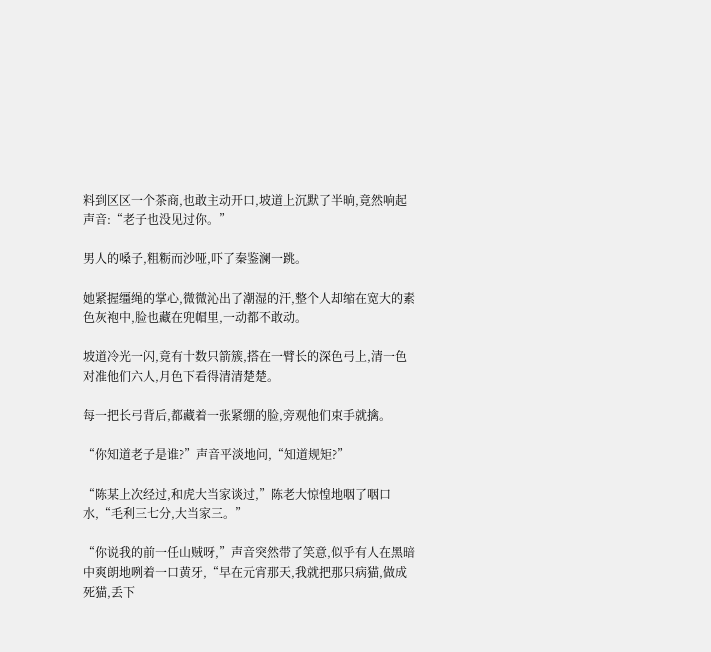料到区区一个茶商,也敢主动开口,坡道上沉默了半晌,竟然响起声音:“老子也没见过你。”

男人的嗓子,粗粝而沙哑,吓了秦鉴澜一跳。

她紧握缰绳的掌心,微微沁出了潮湿的汗,整个人却缩在宽大的素色灰袍中,脸也藏在兜帽里,一动都不敢动。

坡道冷光一闪,竟有十数只箭簇,搭在一臂长的深色弓上,清一色对准他们六人,月色下看得清清楚楚。

每一把长弓背后,都藏着一张紧绷的脸,旁观他们束手就擒。

“你知道老子是谁?”声音平淡地问,“知道规矩?”

“陈某上次经过,和虎大当家谈过,”陈老大惊惶地咽了咽口水,“毛利三七分,大当家三。”

“你说我的前一任山贼呀,”声音突然带了笑意,似乎有人在黑暗中爽朗地咧着一口黄牙,“早在元宵那天,我就把那只病猫,做成死猫,丢下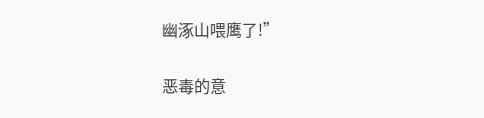幽涿山喂鹰了!”

恶毒的意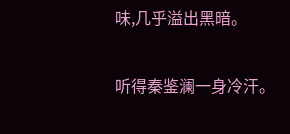味,几乎溢出黑暗。

听得秦鉴澜一身冷汗。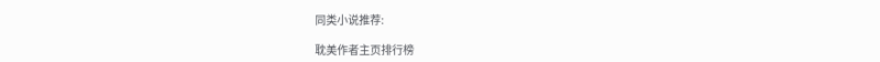同类小说推荐:

耽美作者主页排行榜